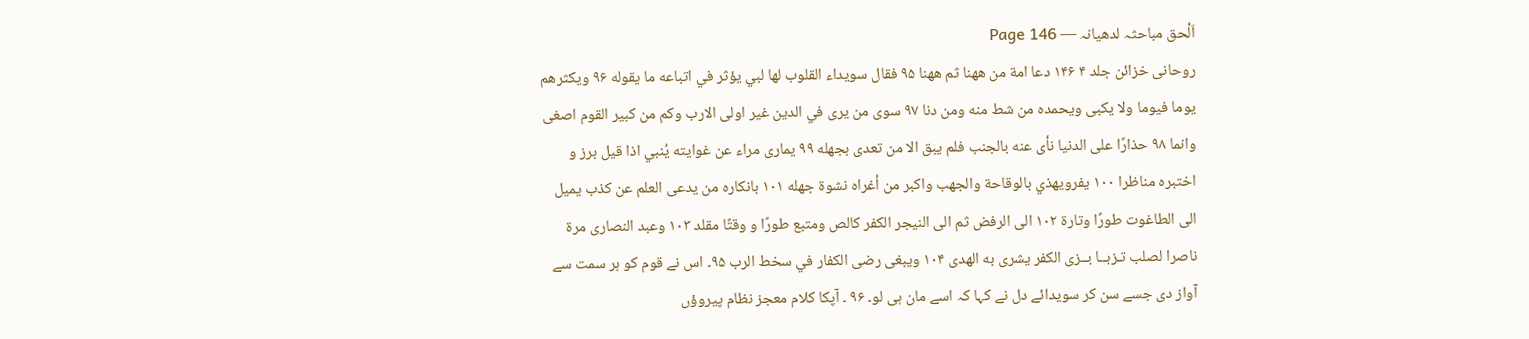اَلْحق مباحثہ لدھیانہ — Page 146
روحانی خزائن جلد ۴ ۱۴۶ دعا امة من ههنا ثم ههنا ۹۵ فقال سويداء القلوب لها لبي يؤثر في اتباعه ما يقوله ۹۶ ويكثرهم يوما فيوما ولا يكبى ويحمده من شط منه ومن دنا ۹۷ سوى من يرى في الدين غير اولی الارب وكم من كبير القوم اصغى وانما ۹۸ حذارًا على الدنيا نأى عنه بالجنب فلم يبق الا من تعدى بجهله ۹۹ يمارى مراء عن غوايته يُنبي اذا قيل برز و اختبره مناظرا ١٠٠ يفرويهذي بالوقاحة والجهب واكبر من أغراه نشوة جهله ۱۰۱ بانكاره من يدعى العلم عن كذب يميل الى الطاغوت طورًا وتارة ۱۰۲ الى الرفض ثم الى النيجر الكفر كالص ومتبع طورًا و وقتًا مقلد ١٠٣ وعبد النصارى مرة ناصرا لصلب تـزبــا بــزى الكفر يشرى به الهدى ۱۰۴ ويبغى رضى الكفار في سخط الرب ۹۵۔ اس نے قوم کو ہر سمت سے آواز دی جسے سن کر سویدائے دل نے کہا کہ اسے مان ہی لو۔ ۹۶ ۔ آپکا کلام معجز نظام پیروؤں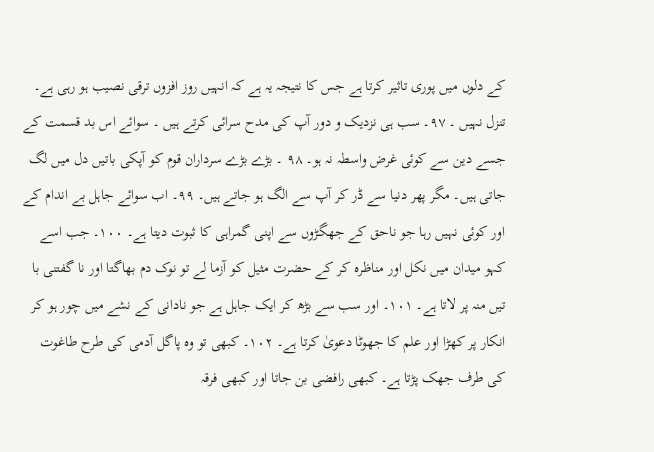کے دلوں میں پوری تاثیر کرتا ہے جس کا نتیجہ یہ ہے کہ انہیں روز افزوں ترقی نصیب ہو رہی ہے۔ تنزل نہیں ۔ ۹۷۔ سب ہی نزدیک و دور آپ کی مدح سرائی کرتے ہیں ۔ سوائے اس بد قسمت کے جسے دین سے کوئی غرض واسطہ نہ ہو۔ ۹۸ ۔ بڑے بڑے سرداران قوم کو آپکی باتیں دل میں لگ جاتی ہیں۔ مگر پھر دنیا سے ڈر کر آپ سے الگ ہو جاتے ہیں۔ ۹۹۔ اب سوائے جاہل بے اندام کے اور کوئی نہیں رہا جو ناحق کے جھگڑوں سے اپنی گمراہی کا ثبوت دیتا ہے۔ ۱۰۰۔ جب اسے کہو میدان میں نکل اور مناظرہ کر کے حضرت مثیل کو آزما لے تو نوک دم بھاگتا اور نا گفتنی با تیں منہ پر لاتا ہے۔ ۱۰۱۔ اور سب سے بڑھ کر ایک جاہل ہے جو نادانی کے نشے میں چور ہو کر انکار پر کھڑا اور علم کا جھوٹا دعویٰ کرتا ہے۔ ۱۰۲۔ کبھی تو وہ پاگل آدمی کی طرح طاغوت کی طرف جھک پڑتا ہے۔ کبھی رافضی بن جاتا اور کبھی فرقہ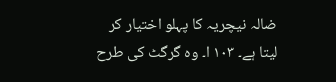ضالہ نیچریہ کا پہلو اختیار کر لیتا ہے۔ ۱۰۳ ا۔ وہ گرگٹ کی طرح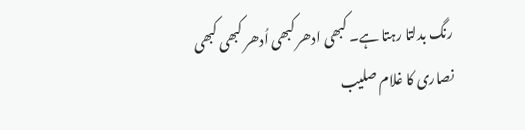رنگ بدلتا رہتا ہے۔ کبھی ادھر کبھی اُدھر کبھی کبھی نصاری کا غلام صلیب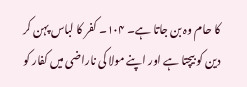کا حام وہ بن جاتا ہے۔ ۱۰۴۔ کفر کا لباس پہن کر دین کو بیچتا ہے اور اپنے مولا کی ناراضی میں کفار کو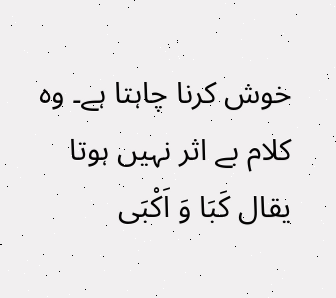خوش کرنا چاہتا ہے۔ وہ کلام بے اثر نہیں ہوتا یقال كَبَا وَ اَكْبَى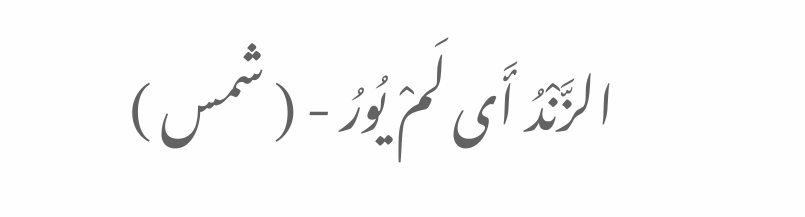الزَّنْدُ أَى لَمْ يُورُ - ( شمس )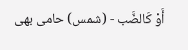أَوْ كَالضَّب - (شمس) حامی بھی